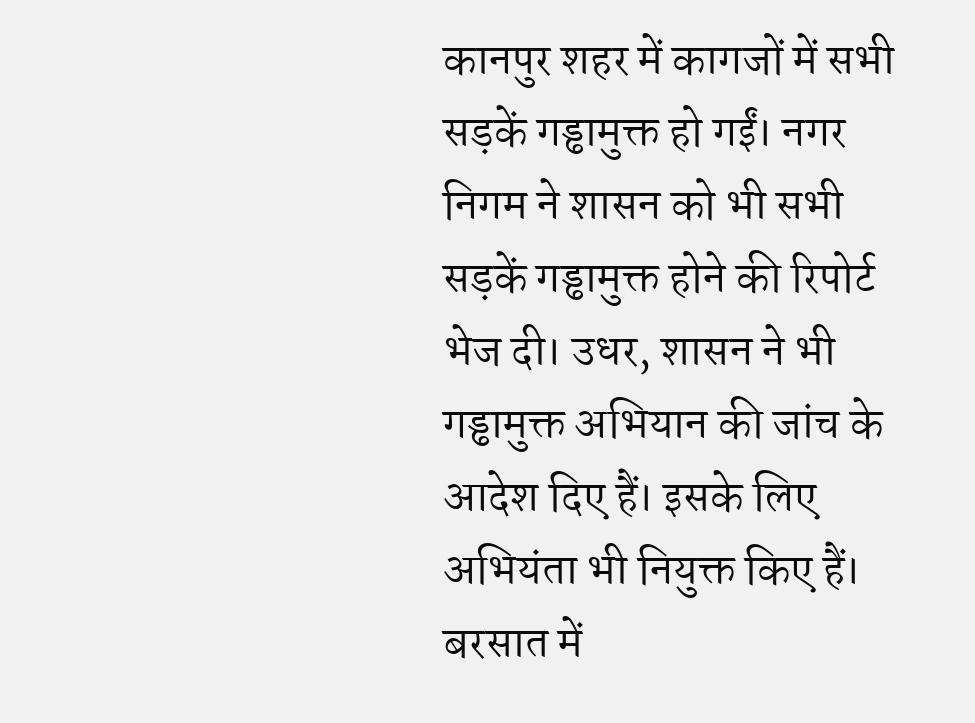कानपुर शहर में कागजों में सभी सड़कें गड्ढामुक्त हो गईं। नगर निगम ने शासन को भी सभी सड़कें गड्ढामुक्त होने की रिपोर्ट भेज दी। उधर, शासन ने भी गड्ढामुक्त अभियान की जांच के आदेश दिए हैं। इसके लिए अभियंता भी नियुक्त किए हैं। बरसात में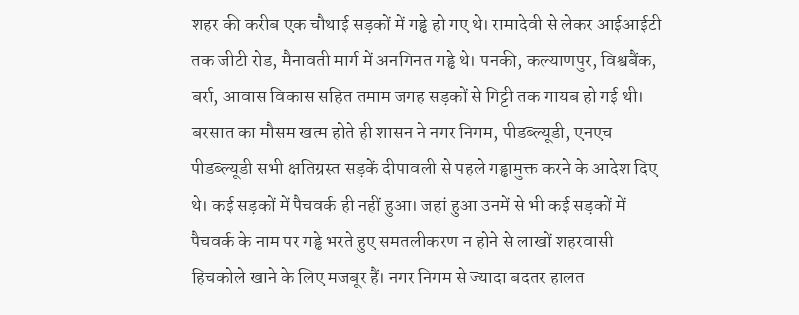शहर की करीब एक चौथाई सड़कों में गड्ढे हो गए थे। रामादेवी से लेकर आईआईटी तक जीटी रोड, मैनावती मार्ग में अनगिनत गड्ढे थे। पनकी, कल्याणपुर, विश्वबैंक, बर्रा, आवास विकास सहित तमाम जगह सड़कों से गिट्टी तक गायब हो गई थी।
बरसात का मौसम खत्म होते ही शासन ने नगर निगम, पीडब्ल्यूडी, एनएच पीडब्ल्यूडी सभी क्षतिग्रस्त सड़कें दीपावली से पहले गड्ढामुक्त करने के आदेश दिए थे। कई सड़कों में पैचवर्क ही नहीं हुआ। जहां हुआ उनमें से भी कई सड़कों में पैचवर्क के नाम पर गड्ढे भरते हुए समतलीकरण न होने से लाखों शहरवासी हिचकोले खाने के लिए मजबूर हैं। नगर निगम से ज्यादा बदतर हालत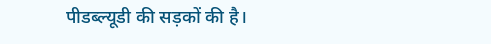पीडब्ल्यूडी की सड़कों की है।